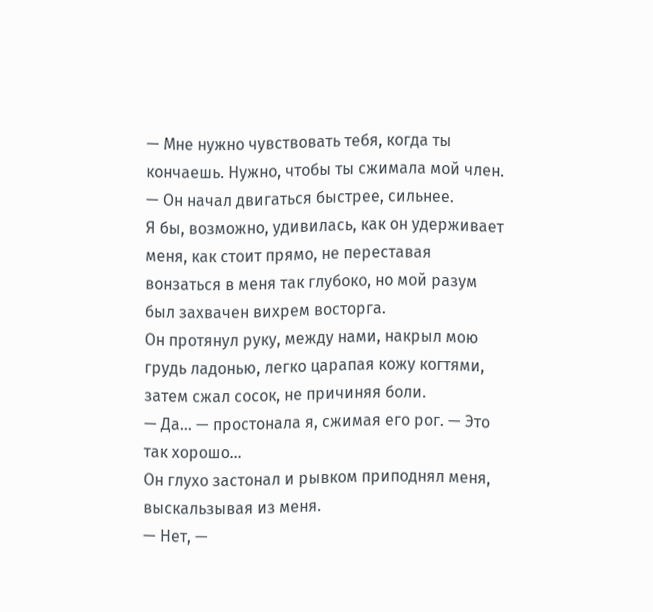— Мне нужно чувствовать тебя, когда ты кончаешь. Нужно, чтобы ты сжимала мой член. — Он начал двигаться быстрее, сильнее.
Я бы, возможно, удивилась, как он удерживает меня, как стоит прямо, не переставая вонзаться в меня так глубоко, но мой разум был захвачен вихрем восторга.
Он протянул руку, между нами, накрыл мою грудь ладонью, легко царапая кожу когтями, затем сжал сосок, не причиняя боли.
— Да… — простонала я, сжимая его рог. — Это так хорошо…
Он глухо застонал и рывком приподнял меня, выскальзывая из меня.
— Нет, —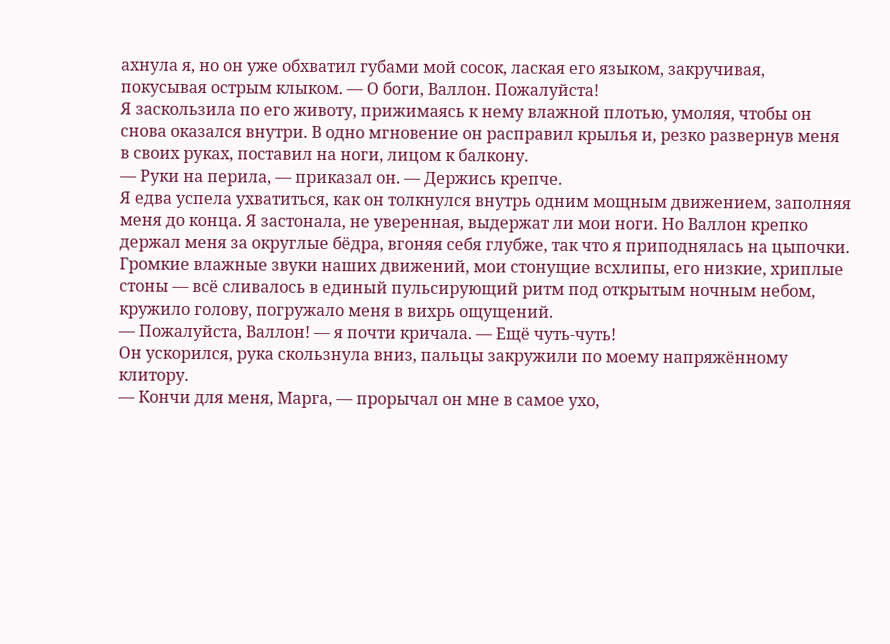ахнула я, но он уже обхватил губами мой сосок, лаская его языком, закручивая, покусывая острым клыком. — О боги, Валлон. Пожалуйста!
Я заскользила по его животу, прижимаясь к нему влажной плотью, умоляя, чтобы он снова оказался внутри. В одно мгновение он расправил крылья и, резко развернув меня в своих руках, поставил на ноги, лицом к балкону.
— Руки на перила, — приказал он. — Держись крепче.
Я едва успела ухватиться, как он толкнулся внутрь одним мощным движением, заполняя меня до конца. Я застонала, не уверенная, выдержат ли мои ноги. Но Валлон крепко держал меня за округлые бёдра, вгоняя себя глубже, так что я приподнялась на цыпочки.
Громкие влажные звуки наших движений, мои стонущие всхлипы, его низкие, хриплые стоны — всё сливалось в единый пульсирующий ритм под открытым ночным небом, кружило голову, погружало меня в вихрь ощущений.
— Пожалуйста, Валлон! — я почти кричала. — Ещё чуть-чуть!
Он ускорился, рука скользнула вниз, пальцы закружили по моему напряжённому клитору.
— Кончи для меня, Марга, — прорычал он мне в самое ухо,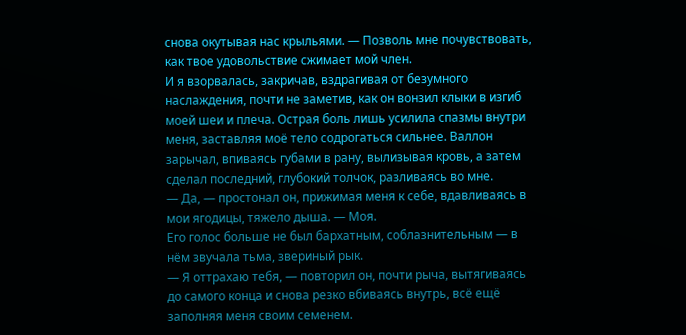снова окутывая нас крыльями. — Позволь мне почувствовать, как твое удовольствие сжимает мой член.
И я взорвалась, закричав, вздрагивая от безумного наслаждения, почти не заметив, как он вонзил клыки в изгиб моей шеи и плеча. Острая боль лишь усилила спазмы внутри меня, заставляя моё тело содрогаться сильнее. Валлон зарычал, впиваясь губами в рану, вылизывая кровь, а затем сделал последний, глубокий толчок, разливаясь во мне.
— Да, — простонал он, прижимая меня к себе, вдавливаясь в мои ягодицы, тяжело дыша. — Моя.
Его голос больше не был бархатным, соблазнительным — в нём звучала тьма, звериный рык.
— Я оттрахаю тебя, — повторил он, почти рыча, вытягиваясь до самого конца и снова резко вбиваясь внутрь, всё ещё заполняя меня своим семенем.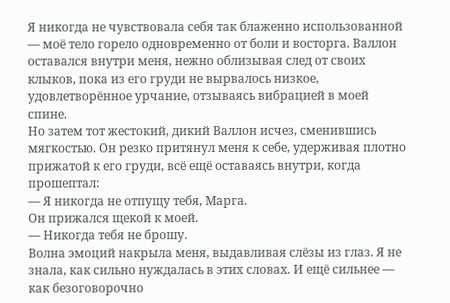Я никогда не чувствовала себя так блаженно использованной — моё тело горело одновременно от боли и восторга. Валлон оставался внутри меня, нежно облизывая след от своих клыков, пока из его груди не вырвалось низкое, удовлетворённое урчание, отзываясь вибрацией в моей спине.
Но затем тот жестокий, дикий Валлон исчез, сменившись мягкостью. Он резко притянул меня к себе, удерживая плотно прижатой к его груди, всё ещё оставаясь внутри, когда прошептал:
— Я никогда не отпущу тебя, Марга.
Он прижался щекой к моей.
— Никогда тебя не брошу.
Волна эмоций накрыла меня, выдавливая слёзы из глаз. Я не знала, как сильно нуждалась в этих словах. И ещё сильнее — как безоговорочно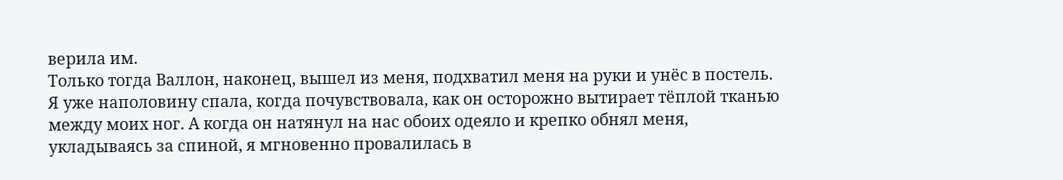верила им.
Только тогда Валлон, наконец, вышел из меня, подхватил меня на руки и унёс в постель. Я уже наполовину спала, когда почувствовала, как он осторожно вытирает тёплой тканью между моих ног. А когда он натянул на нас обоих одеяло и крепко обнял меня, укладываясь за спиной, я мгновенно провалилась в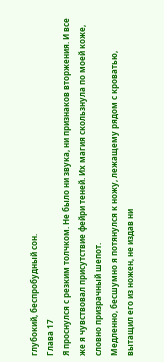глубокий, беспробудный сон.
Глава 17
Я проснулся с резким толчком. Не было ни звука, ни признаков вторжения. И все же я чувствовал присутствие фейри теней. Их магия скользнула по моей коже, словно призрачный шепот.
Медленно, бесшумно я потянулся к ножу, лежащему рядом с кроватью, вытащил его из ножен, не издав ни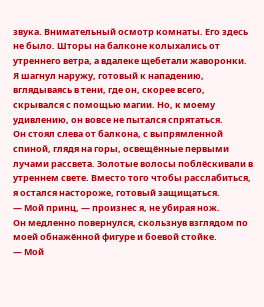звука. Внимательный осмотр комнаты. Его здесь не было. Шторы на балконе колыхались от утреннего ветра, а вдалеке щебетали жаворонки.
Я шагнул наружу, готовый к нападению, вглядываясь в тени, где он, скорее всего, скрывался с помощью магии. Но, к моему удивлению, он вовсе не пытался спрятаться.
Он стоял слева от балкона, с выпрямленной спиной, глядя на горы, освещённые первыми лучами рассвета. Золотые волосы поблёскивали в утреннем свете. Вместо того чтобы расслабиться, я остался настороже, готовый защищаться.
— Мой принц, — произнес я, не убирая нож.
Он медленно повернулся, скользнув взглядом по моей обнажённой фигуре и боевой стойке.
— Мой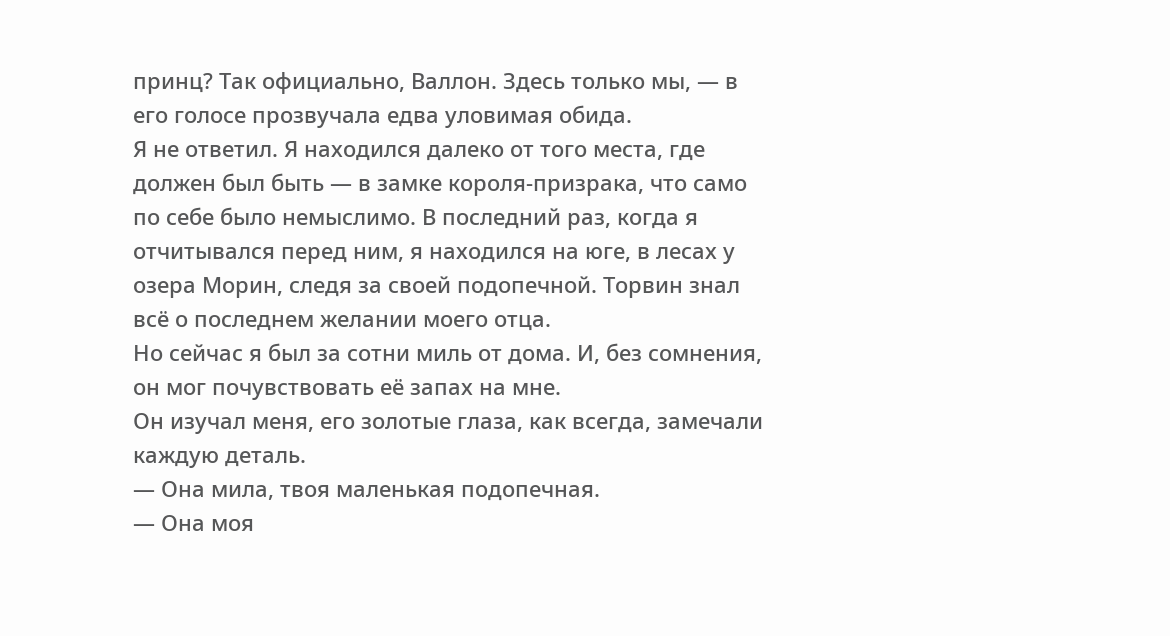принц? Так официально, Валлон. Здесь только мы, — в его голосе прозвучала едва уловимая обида.
Я не ответил. Я находился далеко от того места, где должен был быть — в замке короля-призрака, что само по себе было немыслимо. В последний раз, когда я отчитывался перед ним, я находился на юге, в лесах у озера Морин, следя за своей подопечной. Торвин знал всё о последнем желании моего отца.
Но сейчас я был за сотни миль от дома. И, без сомнения, он мог почувствовать её запах на мне.
Он изучал меня, его золотые глаза, как всегда, замечали каждую деталь.
— Она мила, твоя маленькая подопечная.
— Она моя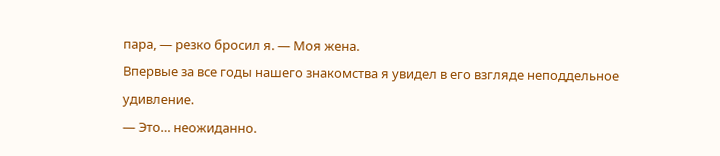пара, — резко бросил я. — Моя жена.
Впервые за все годы нашего знакомства я увидел в его взгляде неподдельное удивление.
— Это… неожиданно.